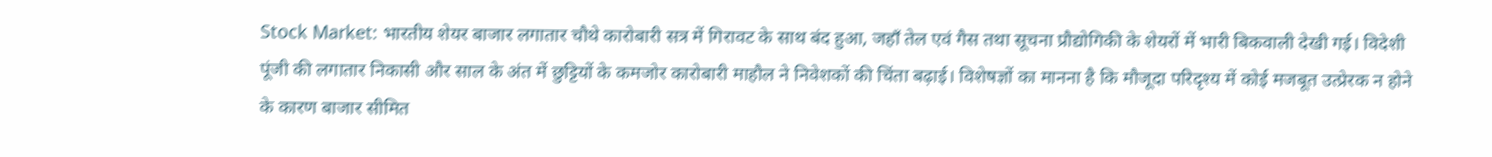Stock Market: भारतीय शेयर बाजार लगातार चौथे कारोबारी सत्र में गिरावट के साथ बंद हुआ, जहाँ तेल एवं गैस तथा सूचना प्रौद्योगिकी के शेयरों में भारी बिकवाली देखी गई। विदेशी पूंजी की लगातार निकासी और साल के अंत में छुट्टियों के कमजोर कारोबारी माहौल ने निवेशकों की चिंता बढ़ाई। विशेषज्ञों का मानना है कि मौजूदा परिदृश्य में कोई मजबूत उत्प्रेरक न होने के कारण बाजार सीमित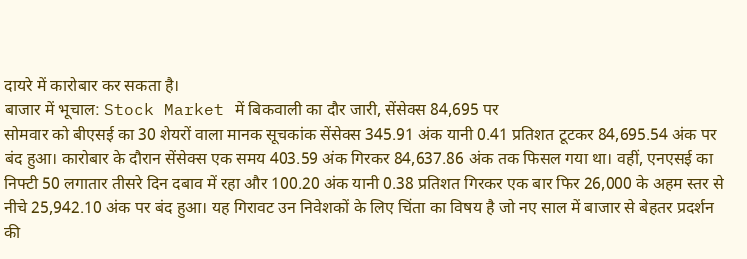दायरे में कारोबार कर सकता है।
बाजार में भूचाल: Stock Market में बिकवाली का दौर जारी, सेंसेक्स 84,695 पर
सोमवार को बीएसई का 30 शेयरों वाला मानक सूचकांक सेंसेक्स 345.91 अंक यानी 0.41 प्रतिशत टूटकर 84,695.54 अंक पर बंद हुआ। कारोबार के दौरान सेंसेक्स एक समय 403.59 अंक गिरकर 84,637.86 अंक तक फिसल गया था। वहीं, एनएसई का निफ्टी 50 लगातार तीसरे दिन दबाव में रहा और 100.20 अंक यानी 0.38 प्रतिशत गिरकर एक बार फिर 26,000 के अहम स्तर से नीचे 25,942.10 अंक पर बंद हुआ। यह गिरावट उन निवेशकों के लिए चिंता का विषय है जो नए साल में बाजार से बेहतर प्रदर्शन की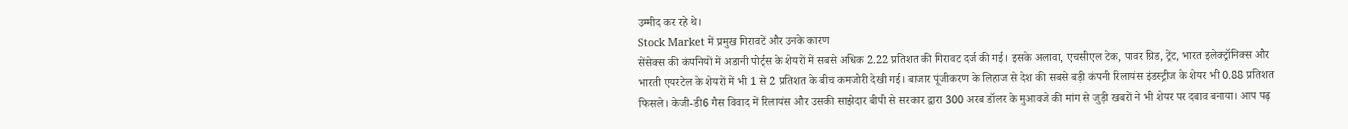उम्मीद कर रहे थे।
Stock Market में प्रमुख गिरावटें और उनके कारण
सेंसेक्स की कंपनियों में अडानी पोर्ट्स के शेयरों में सबसे अधिक 2.22 प्रतिशत की गिरावट दर्ज की गई। इसके अलावा, एचसीएल टेक, पावर ग्रिड, ट्रेंट, भारत इलेक्ट्रॉनिक्स और भारती एयरटेल के शेयरों में भी 1 से 2 प्रतिशत के बीच कमजोरी देखी गई। बाजार पूंजीकरण के लिहाज से देश की सबसे बड़ी कंपनी रिलायंस इंडस्ट्रीज के शेयर भी 0.88 प्रतिशत फिसले। केजी-डी6 गैस विवाद में रिलायंस और उसकी साझेदार बीपी से सरकार द्वारा 300 अरब डॉलर के मुआवजे की मांग से जुड़ी खबरों ने भी शेयर पर दबाव बनाया। आप पढ़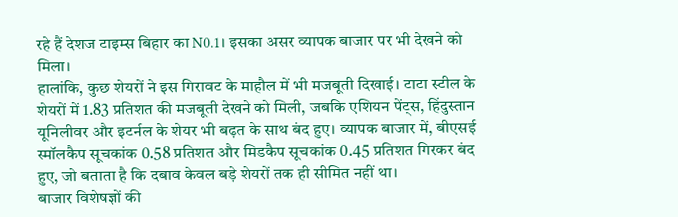रहे हैं देशज टाइम्स बिहार का N0.1। इसका असर व्यापक बाजार पर भी देखने को मिला।
हालांकि, कुछ शेयरों ने इस गिरावट के माहौल में भी मजबूती दिखाई। टाटा स्टील के शेयरों में 1.83 प्रतिशत की मजबूती देखने को मिली, जबकि एशियन पेंट्स, हिंदुस्तान यूनिलीवर और इटर्नल के शेयर भी बढ़त के साथ बंद हुए। व्यापक बाजार में, बीएसई स्मॉलकैप सूचकांक 0.58 प्रतिशत और मिडकैप सूचकांक 0.45 प्रतिशत गिरकर बंद हुए, जो बताता है कि दबाव केवल बड़े शेयरों तक ही सीमित नहीं था।
बाजार विशेषज्ञों की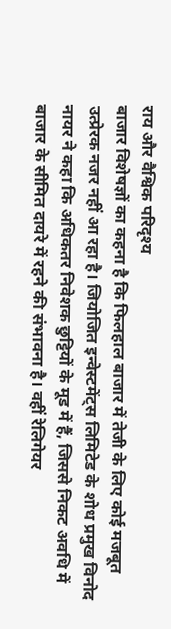राय और वैश्विक परिदृश्य
बाजार विशेषज्ञों का कहना है कि फिलहाल बाजार में तेजी के लिए कोई मजबूत उत्प्रेरक नजर नहीं आ रहा है। जियोजित इन्वेस्टमेंट्स लिमिटेड के शोध प्रमुख विनोद नायर ने कहा कि अधिकतर निवेशक छुट्टियों के मूड में हैं, जिससे निकट अवधि में बाजार के सीमित दायरे में रहने की संभावना है। वहीं रेलिगेयर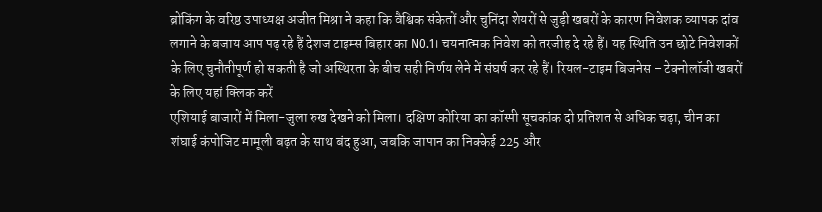ब्रोकिंग के वरिष्ठ उपाध्यक्ष अजीत मिश्रा ने कहा कि वैश्विक संकेतों और चुनिंदा शेयरों से जुड़ी खबरों के कारण निवेशक व्यापक दांव लगाने के बजाय आप पढ़ रहे हैं देशज टाइम्स बिहार का N0.1। चयनात्मक निवेश को तरजीह दे रहे हैं। यह स्थिति उन छोटे निवेशकों के लिए चुनौतीपूर्ण हो सकती है जो अस्थिरता के बीच सही निर्णय लेने में संघर्ष कर रहे हैं। रियल-टाइम बिजनेस – टेक्नोलॉजी खबरों के लिए यहां क्लिक करें
एशियाई बाजारों में मिला-जुला रुख देखने को मिला। दक्षिण कोरिया का कॉस्पी सूचकांक दो प्रतिशत से अधिक चढ़ा, चीन का शंघाई कंपोजिट मामूली बढ़त के साथ बंद हुआ, जबकि जापान का निक्केई 225 और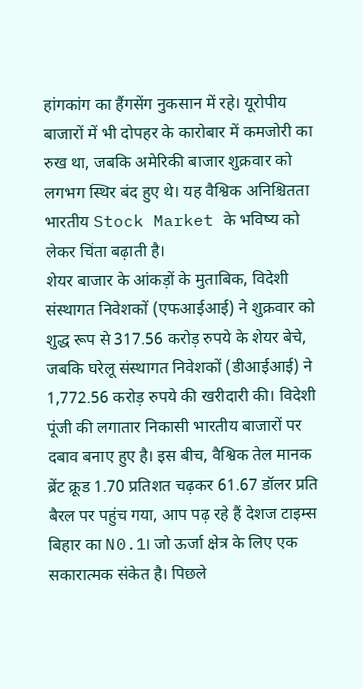हांगकांग का हैंगसेंग नुकसान में रहे। यूरोपीय बाजारों में भी दोपहर के कारोबार में कमजोरी का रुख था, जबकि अमेरिकी बाजार शुक्रवार को लगभग स्थिर बंद हुए थे। यह वैश्विक अनिश्चितता भारतीय Stock Market के भविष्य को लेकर चिंता बढ़ाती है।
शेयर बाजार के आंकड़ों के मुताबिक, विदेशी संस्थागत निवेशकों (एफआईआई) ने शुक्रवार को शुद्ध रूप से 317.56 करोड़ रुपये के शेयर बेचे, जबकि घरेलू संस्थागत निवेशकों (डीआईआई) ने 1,772.56 करोड़ रुपये की खरीदारी की। विदेशी पूंजी की लगातार निकासी भारतीय बाजारों पर दबाव बनाए हुए है। इस बीच, वैश्विक तेल मानक ब्रेंट क्रूड 1.70 प्रतिशत चढ़कर 61.67 डॉलर प्रति बैरल पर पहुंच गया, आप पढ़ रहे हैं देशज टाइम्स बिहार का N0.1। जो ऊर्जा क्षेत्र के लिए एक सकारात्मक संकेत है। पिछले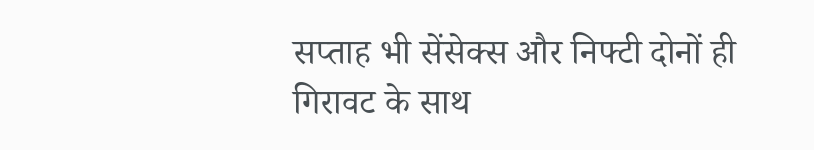सप्ताह भी सेंसेक्स और निफ्टी दोनों ही गिरावट के साथ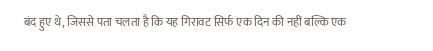बंद हुए थे, जिससे पता चलता है कि यह गिरावट सिर्फ एक दिन की नहीं बल्कि एक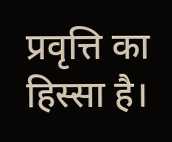प्रवृत्ति का हिस्सा है।